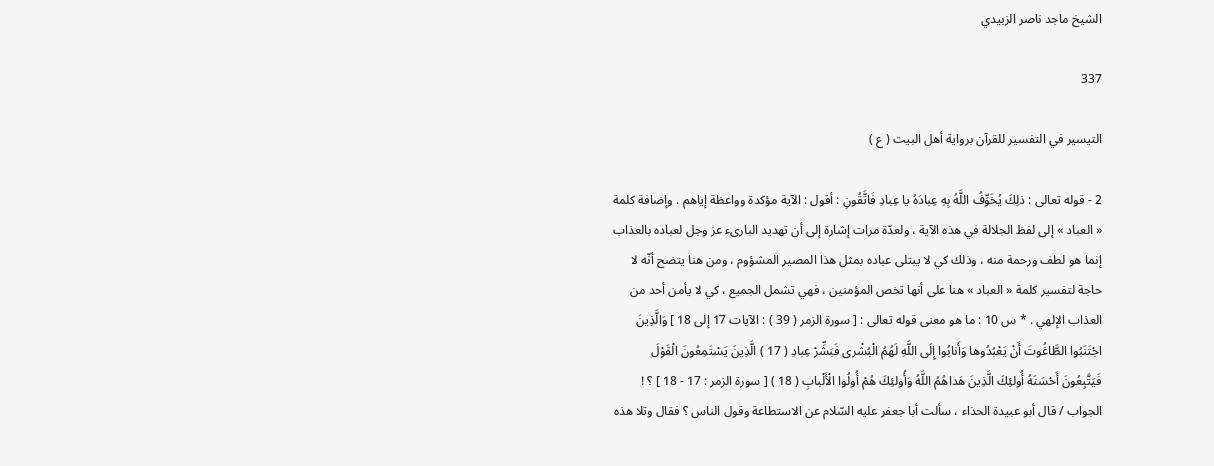الشيخ ماجد ناصر الزبيدي

337

التيسير في التفسير للقرآن برواية أهل البيت ( ع )

2 - قوله تعالى : ذلِكَ يُخَوِّفُ اللَّهُ بِهِ عِبادَهُ يا عِبادِ فَاتَّقُونِ : أقول : الآية مؤكدة وواعظة إياهم . وإضافة كلمة « العباد » إلى لفظ الجلالة في هذه الآية ، ولعدّة مرات إشارة إلى أن تهديد البارىء عز وجل لعباده بالعذاب إنما هو لطف ورحمة منه ، وذلك كي لا يبتلى عباده بمثل هذا المصير المشؤوم ، ومن هنا يتضح أنّه لا حاجة لتفسير كلمة « العباد » هنا على أنها تخص المؤمنين ، فهي تشمل الجميع ، كي لا يأمن أحد من العذاب الإلهي . * س 10 : ما هو معنى قوله تعالى : [ سورة الزمر ( 39 ) : الآيات 17 إلى 18 ] وَالَّذِينَ اجْتَنَبُوا الطَّاغُوتَ أَنْ يَعْبُدُوها وَأَنابُوا إِلَى اللَّهِ لَهُمُ الْبُشْرى فَبَشِّرْ عِبادِ ( 17 ) الَّذِينَ يَسْتَمِعُونَ الْقَوْلَ فَيَتَّبِعُونَ أَحْسَنَهُ أُولئِكَ الَّذِينَ هَداهُمُ اللَّهُ وَأُولئِكَ هُمْ أُولُوا الْأَلْبابِ ( 18 ) [ سورة الزمر : 17 - 18 ] ؟ ! الجواب / قال أبو عبيدة الحذاء ، سألت أبا جعفر عليه السّلام عن الاستطاعة وقول الناس ؟ فقال وتلا هذه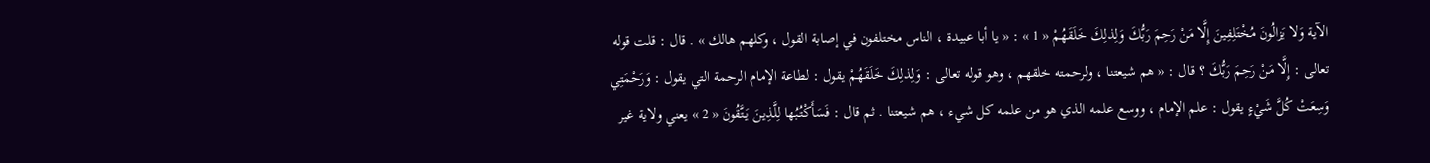الآية وَلا يَزالُونَ مُخْتَلِفِينَ إِلَّا مَنْ رَحِمَ رَبُّكَ وَلِذلِكَ خَلَقَهُمْ « 1 » : « يا أبا عبيدة ، الناس مختلفون في إصابة القول ، وكلهم هالك » . قال : قلت قوله تعالى : إِلَّا مَنْ رَحِمَ رَبُّكَ ؟ قال : « هم شيعتنا ، ولرحمته خلقهم ، وهو قوله تعالى : وَلِذلِكَ خَلَقَهُمْ يقول : لطاعة الإمام الرحمة التي يقول : وَرَحْمَتِي وَسِعَتْ كُلَّ شَيْءٍ يقول : علم الإمام ، ووسع علمه الذي هو من علمه كل شيء ، هم شيعتنا . ثم قال : فَسَأَكْتُبُها لِلَّذِينَ يَتَّقُونَ « 2 » يعني ولاية غير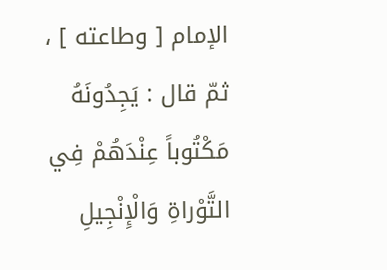الإمام [ وطاعته ] ، ثمّ قال : يَجِدُونَهُ مَكْتُوباً عِنْدَهُمْ فِي التَّوْراةِ وَالْإِنْجِيلِ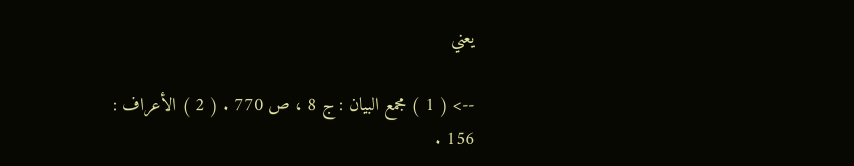يعني

--> ( 1 ) مجمع البيان : ج 8 ، ص 770 . ( 2 ) الأعراف : 156 .